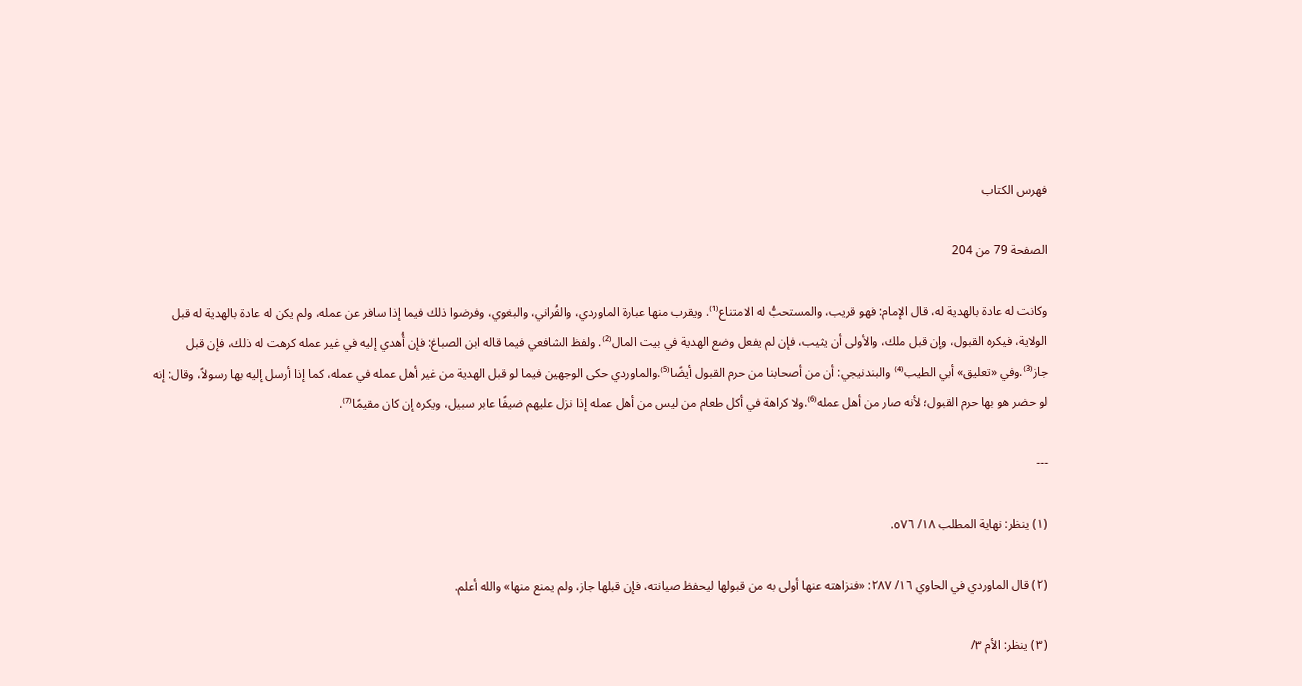فهرس الكتاب

الصفحة 79 من 204

وكانت له عادة بالهدية له، قال الإمام: فهو قريب، والمستحبُّ له الامتناع⁽¹⁾. ويقرب منها عبارة الماوردي، والفُراني، والبغوي، وفرضوا ذلك فيما إذا سافر عن عمله، ولم يكن له عادة بالهدية له قبل الولاية، فيكره القبول، وإن قبل ملك، والأولى أن يثيب، فإن لم يفعل وضع الهدية في بيت المال⁽²⁾. ولفظ الشافعي فيما قاله ابن الصباغ: فإن أُهدي إليه في غير عمله كرهت له ذلك، فإن قبل جاز⁽³⁾.وفي «تعليق» أبي الطيب⁽⁴⁾ والبندنيجي: أن من أصحابنا من حرم القبول أيضًا⁽⁵⁾.والماوردي حكى الوجهين فيما لو قبل الهدية من غير أهل عمله في عمله، كما إذا أرسل إليه بها رسولاً، وقال: إنه لو حضر هو بها حرم القبول؛ لأنه صار من أهل عمله⁽⁶⁾.ولا كراهة في أكل طعام من ليس من أهل عمله إذا نزل عليهم ضيفًا عابر سبيل، ويكره إن كان مقيمًا⁽⁷⁾.

---

(١) ينظر: نهاية المطلب ١٨/ ٥٧٦.

(٢) قال الماوردي في الحاوي ١٦/ ٢٨٧: «فنزاهته عنها أولى به من قبولها ليحفظ صيانته، فإن قبلها جاز، ولم يمنع منها» والله أعلم.

(٣) ينظر: الأم ٣/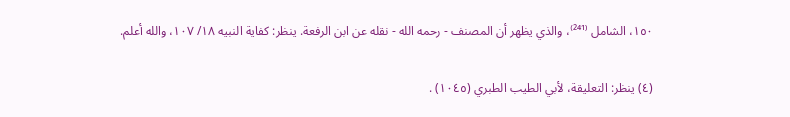١٥٠، الشامل ⁽²⁴¹⁾، والذي يظهر أن المصنف - رحمه الله - نقله عن ابن الرفعة. ينظر: كفاية النبيه ١٨/ ١٠٧، والله أعلم.

(٤) ينظر: التعليقة، لأبي الطيب الطبري (١٠٤٥) .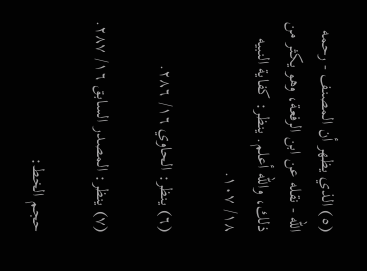(٥) الذي يظهر أن المصنف - رحمه الله - نقله عن ابن الرفعة، وهو يكثر من ذلك، والله أعلم. ينظر: كفاية النبيه ١٨/ ١٠٧.

(٦) ينظر: الحاوي ١٦/ ٢٨٦.

(٧) ينظر: المصدر السابق ١٦/ ٢٨٧.

حجم الخط: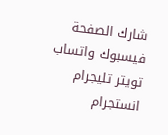شارك الصفحة
فيسبوك واتساب تويتر تليجرام انستجرام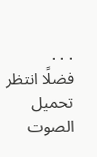. . .
فضلًا انتظر تحميل الصوت